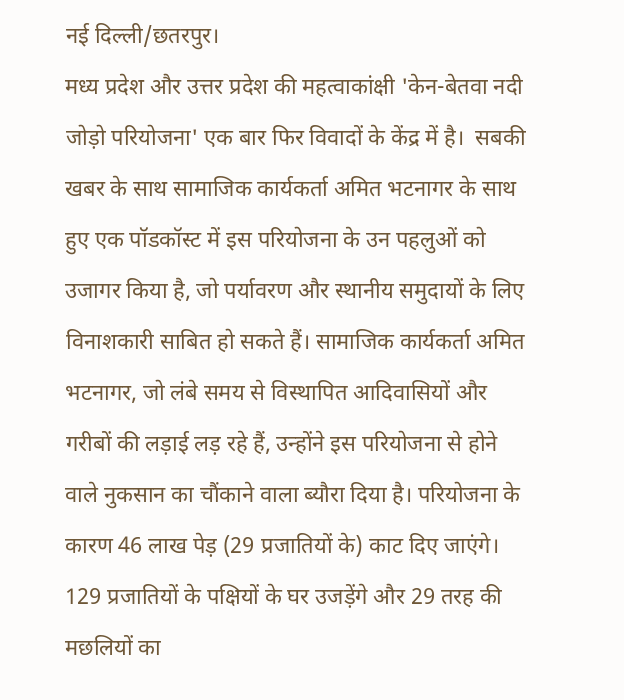नई दिल्ली/छतरपुर।
मध्य प्रदेश और उत्तर प्रदेश की महत्वाकांक्षी 'केन-बेतवा नदी जोड़ो परियोजना' एक बार फिर विवादों के केंद्र में है।  सबकी खबर के साथ सामाजिक कार्यकर्ता अमित भटनागर के साथ हुए एक पॉडकॉस्ट में इस परियोजना के उन पहलुओं को उजागर किया है, जो पर्यावरण और स्थानीय समुदायों के लिए विनाशकारी साबित हो सकते हैं। सामाजिक कार्यकर्ता अमित भटनागर, जो लंबे समय से विस्थापित आदिवासियों और गरीबों की लड़ाई लड़ रहे हैं, उन्होंने इस परियोजना से होने वाले नुकसान का चौंकाने वाला ब्यौरा दिया है। परियोजना के कारण 46 लाख पेड़ (29 प्रजातियों के) काट दिए जाएंगे। 129 प्रजातियों के पक्षियों के घर उजड़ेंगे और 29 तरह की मछलियों का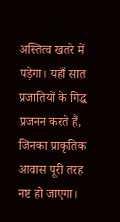अस्तित्व खतरे में पड़ेगा। यहाँ सात प्रजातियों के गिद्ध प्रजनन करते हैं, जिनका प्राकृतिक आवास पूरी तरह नष्ट हो जाएगा।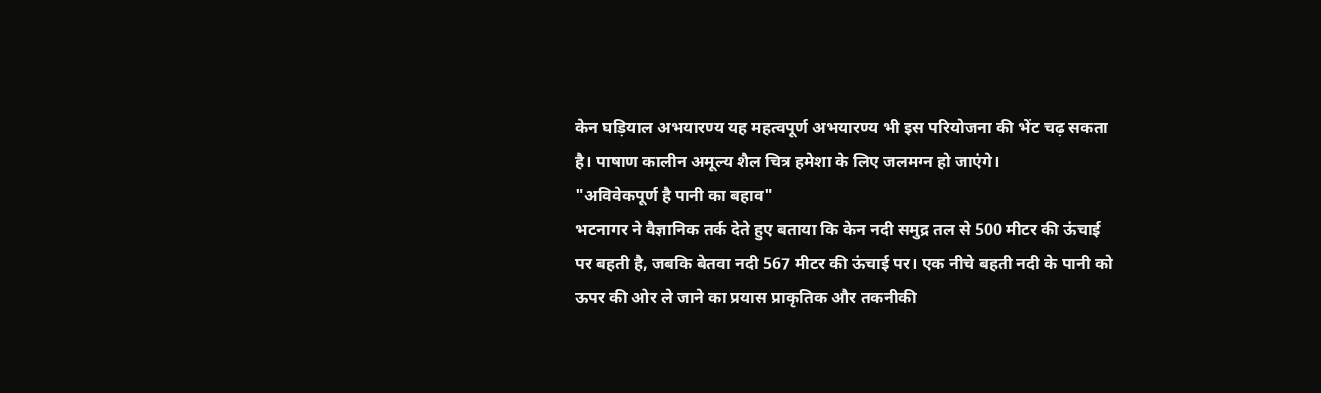केन घड़ियाल अभयारण्य यह महत्वपूर्ण अभयारण्य भी इस परियोजना की भेंट चढ़ सकता है। पाषाण कालीन अमूल्य शैल चित्र हमेशा के लिए जलमग्न हो जाएंगे।
"अविवेकपूर्ण है पानी का बहाव"
भटनागर ने वैज्ञानिक तर्क देते हुए बताया कि केन नदी समुद्र तल से 500 मीटर की ऊंचाई पर बहती है, जबकि बेतवा नदी 567 मीटर की ऊंचाई पर। एक नीचे बहती नदी के पानी को ऊपर की ओर ले जाने का प्रयास प्राकृतिक और तकनीकी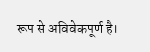रूप से अविवेकपूर्ण है।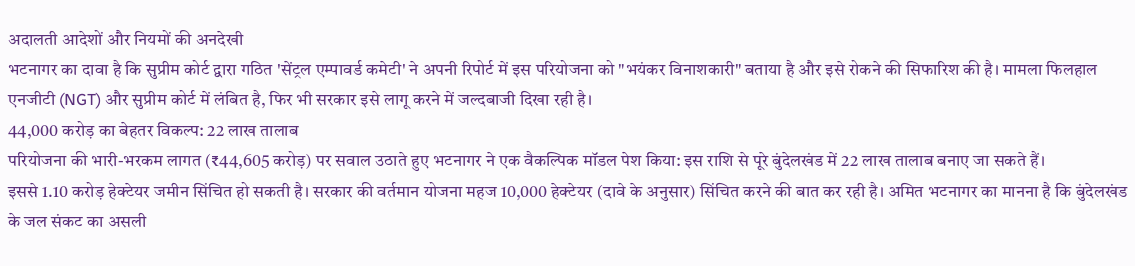अदालती आदेशों और नियमों की अनदेखी
भटनागर का दावा है कि सुप्रीम कोर्ट द्वारा गठित 'सेंट्रल एम्पावर्ड कमेटी' ने अपनी रिपोर्ट में इस परियोजना को "भयंकर विनाशकारी" बताया है और इसे रोकने की सिफारिश की है। मामला फिलहाल एनजीटी (NGT) और सुप्रीम कोर्ट में लंबित है, फिर भी सरकार इसे लागू करने में जल्दबाजी दिखा रही है।
44,000 करोड़ का बेहतर विकल्प: 22 लाख तालाब
परियोजना की भारी-भरकम लागत (₹44,605 करोड़) पर सवाल उठाते हुए भटनागर ने एक वैकल्पिक मॉडल पेश किया: इस राशि से पूरे बुंदेलखंड में 22 लाख तालाब बनाए जा सकते हैं।
इससे 1.10 करोड़ हेक्टेयर जमीन सिंचित हो सकती है। सरकार की वर्तमान योजना महज 10,000 हेक्टेयर (दावे के अनुसार) सिंचित करने की बात कर रही है। अमित भटनागर का मानना है कि बुंदेलखंड के जल संकट का असली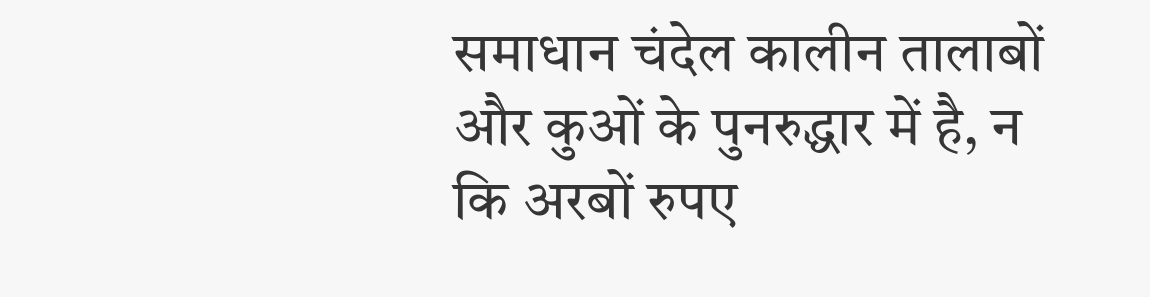समाधान चंदेल कालीन तालाबों और कुओं के पुनरुद्धार में है, न कि अरबों रुपए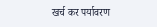खर्च कर पर्यावरण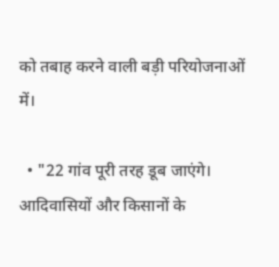को तबाह करने वाली बड़ी परियोजनाओं में।

  • "22 गांव पूरी तरह डूब जाएंगे। आदिवासियों और किसानों के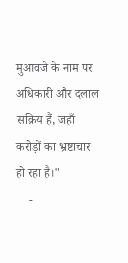मुआवजे के नाम पर अधिकारी और दलाल सक्रिय हैं, जहाँ करोड़ों का भ्रष्टाचार हो रहा है।"
    -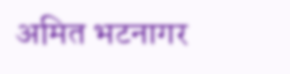अमित भटनागर